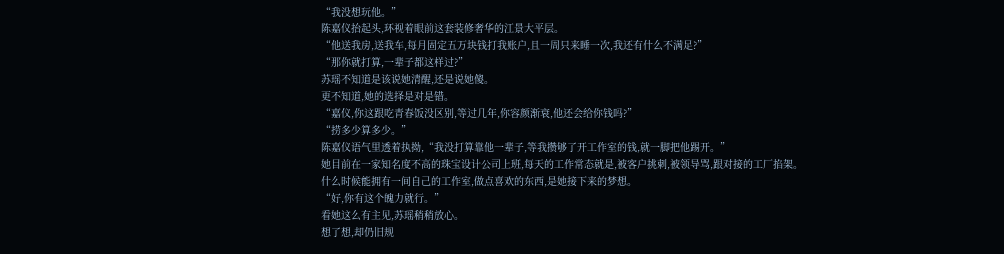“我没想玩他。”
陈嘉仪抬起头,环视着眼前这套装修奢华的江景大平层。
“他送我房,送我车,每月固定五万块钱打我账户,且一周只来睡一次,我还有什么不满足?”
“那你就打算,一辈子都这样过?”
苏瑶不知道是该说她清醒,还是说她傻。
更不知道,她的选择是对是错。
“嘉仪,你这跟吃青春饭没区别,等过几年,你容颜渐衰,他还会给你钱吗?”
“捞多少算多少。”
陈嘉仪语气里透着执拗,“我没打算靠他一辈子,等我攒够了开工作室的钱,就一脚把他踢开。”
她目前在一家知名度不高的珠宝设计公司上班,每天的工作常态就是,被客户挑刺,被领导骂,跟对接的工厂掐架。
什么时候能拥有一间自己的工作室,做点喜欢的东西,是她接下来的梦想。
“好,你有这个魄力就行。”
看她这么有主见,苏瑶稍稍放心。
想了想,却仍旧规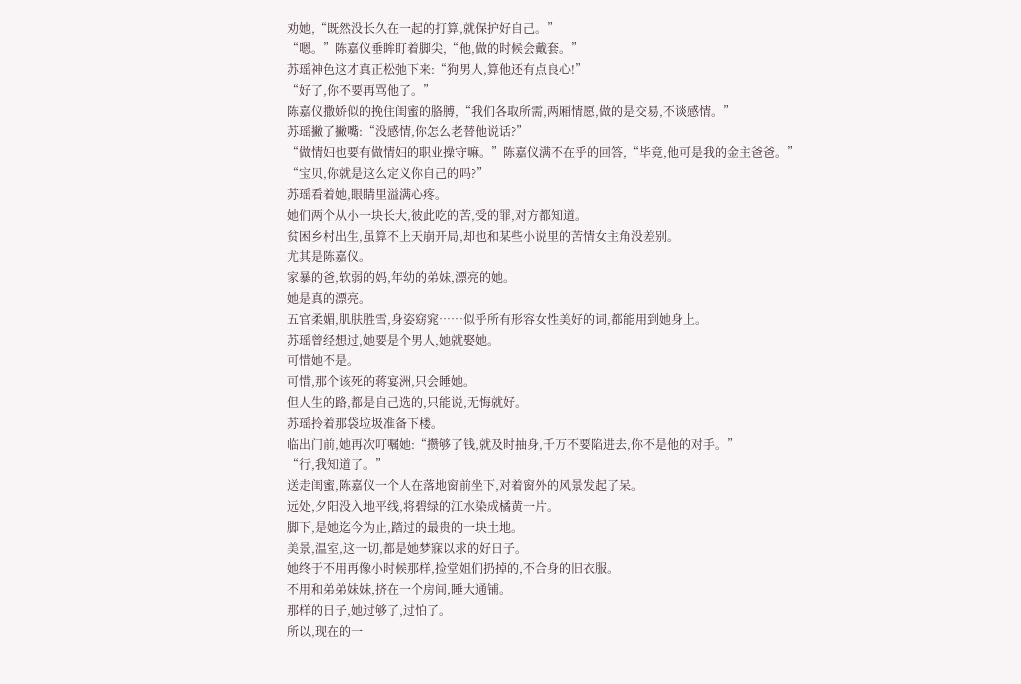劝她,“既然没长久在一起的打算,就保护好自己。”
“嗯。”陈嘉仪垂眸盯着脚尖,“他,做的时候会戴套。”
苏瑶神色这才真正松弛下来:“狗男人,算他还有点良心!”
“好了,你不要再骂他了。”
陈嘉仪撒娇似的挽住闺蜜的胳膊,“我们各取所需,两厢情愿,做的是交易,不谈感情。”
苏瑶撇了撇嘴:“没感情,你怎么老替他说话?”
“做情妇也要有做情妇的职业操守嘛。”陈嘉仪满不在乎的回答,“毕竟,他可是我的金主爸爸。”
“宝贝,你就是这么定义你自己的吗?”
苏瑶看着她,眼睛里溢满心疼。
她们两个从小一块长大,彼此吃的苦,受的罪,对方都知道。
贫困乡村出生,虽算不上天崩开局,却也和某些小说里的苦情女主角没差别。
尤其是陈嘉仪。
家暴的爸,软弱的妈,年幼的弟妹,漂亮的她。
她是真的漂亮。
五官柔媚,肌肤胜雪,身姿窈窕……似乎所有形容女性美好的词,都能用到她身上。
苏瑶曾经想过,她要是个男人,她就娶她。
可惜她不是。
可惜,那个该死的蒋宴洲,只会睡她。
但人生的路,都是自己选的,只能说,无悔就好。
苏瑶拎着那袋垃圾准备下楼。
临出门前,她再次叮嘱她:“攒够了钱,就及时抽身,千万不要陷进去,你不是他的对手。”
“行,我知道了。”
送走闺蜜,陈嘉仪一个人在落地窗前坐下,对着窗外的风景发起了呆。
远处,夕阳没入地平线,将碧绿的江水染成橘黄一片。
脚下,是她迄今为止,踏过的最贵的一块土地。
美景,温室,这一切,都是她梦寐以求的好日子。
她终于不用再像小时候那样,捡堂姐们扔掉的,不合身的旧衣服。
不用和弟弟妹妹,挤在一个房间,睡大通铺。
那样的日子,她过够了,过怕了。
所以,现在的一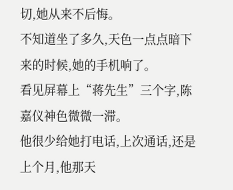切,她从来不后悔。
不知道坐了多久,天色一点点暗下来的时候,她的手机响了。
看见屏幕上“蒋先生”三个字,陈嘉仪神色微微一滞。
他很少给她打电话,上次通话,还是上个月,他那天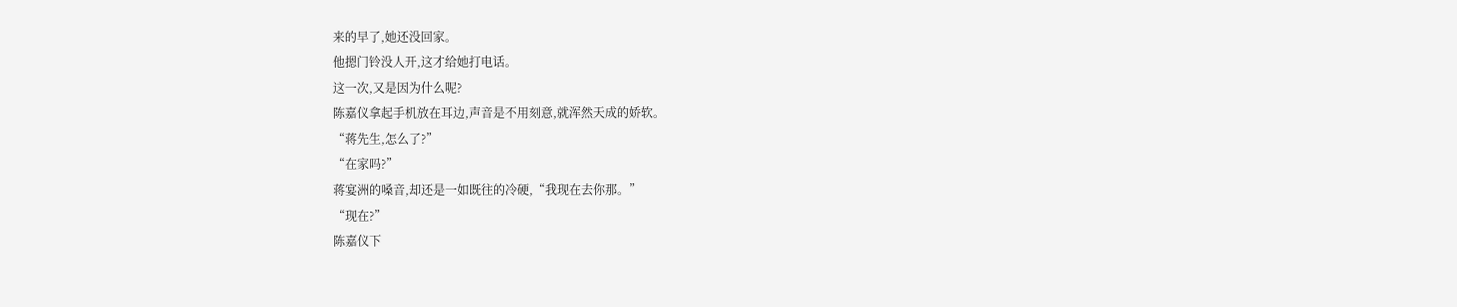来的早了,她还没回家。
他摁门铃没人开,这才给她打电话。
这一次,又是因为什么呢?
陈嘉仪拿起手机放在耳边,声音是不用刻意,就浑然天成的娇软。
“蒋先生,怎么了?”
“在家吗?”
蒋宴洲的嗓音,却还是一如既往的冷硬,“我现在去你那。”
“现在?”
陈嘉仪下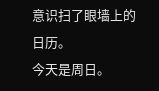意识扫了眼墙上的日历。
今天是周日。